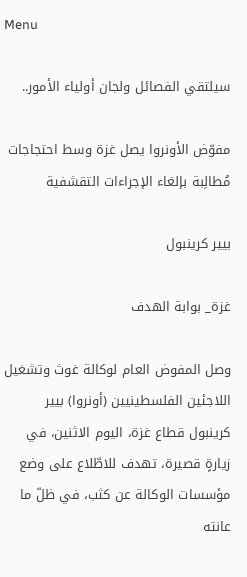Menu

سيلتقي الفصائل ولجان أولياء الأمور..

مفوّض الأونروا يصل غزة وسط احتجاجات مُطالِبة بإلغاء الإجراءات التقشفية

بيير كرينبول

غزة_ بوابة الهدف

وصل المفوض العام لوكالة غوث وتشغيل اللاجئين الفلسطينيين (أونروا) بيير كرينبول قطاع غزة، اليوم الاثنين، في زيارةٍ قصيرة، تهدف للاطّلاع على وضع مؤسسات الوكالة عن كثب، في ظلّ ما عانته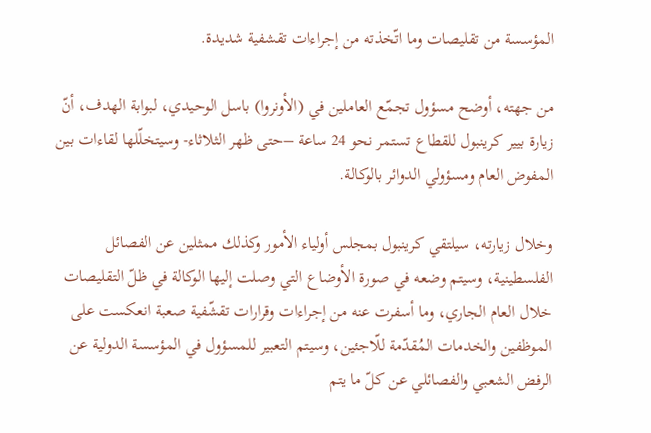المؤسسة من تقليصات وما اتّخذته من إجراءات تقشفية شديدة.

من جهته، أوضح مسؤول تجمّع العاملين في (الأونروا) باسل الوحيدي، لبوابة الهدف، أنّ زيارة بيير كرينبول للقطاع تستمر نحو 24 ساعة –حتى ظهر الثلاثاء- وسيتخلّلها لقاءات بين المفوض العام ومسؤولي الدوائر بالوكالة.

وخلال زيارته، سيلتقي كرينبول بمجلس أولياء الأمور وكذلك ممثلين عن الفصائل الفلسطينية، وسيتم وضعه في صورة الأوضاع التي وصلت إليها الوكالة في ظلّ التقليصات خلال العام الجاري، وما أسفرت عنه من إجراءات وقرارات تقشّفية صعبة انعكست على الموظفين والخدمات المُقدّمة للّاجئين، وسيتم التعبير للمسؤول في المؤسسة الدولية عن الرفض الشعبي والفصائلي عن كلّ ما يتم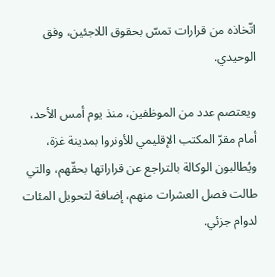اتّخاذه من قرارات تمسّ بحقوق اللاجئين، وفق الوحيدي.

ويعتصم عدد من الموظفين، منذ يوم أمس الأحد، أمام مقرّ المكتب الإقليمي للأونروا بمدينة غزة، ويُطالبون الوكالة بالتراجع عن قراراتها بحقّهم، والتي طالت فصل العشرات منهم، إضافة لتحويل المئات لدوام جزئي.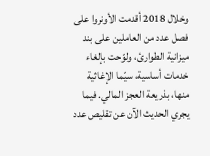وخلال 2018 أقدمت الأونروا على فصل عدد من العاملين على بند ميزانية الطوارئ، ولوّحت بإلغاء خدمات أساسية، سيّما الإغاثية منها، بذريعة العجز المالي. فيما يجري الحديث الآن عن تقليص عدد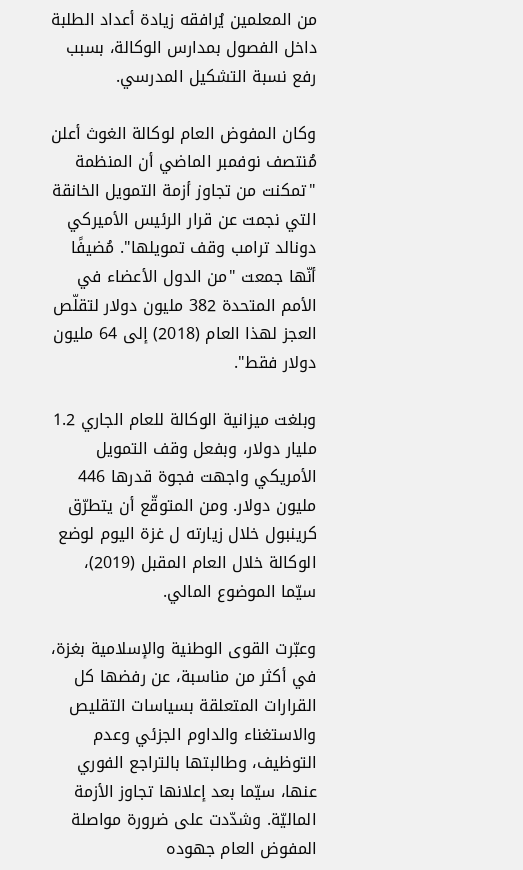من المعلمين يُرافقه زيادة أعداد الطلبة داخل الفصول بمدارس الوكالة، بسبب رفع نسبة التشكيل المدرسي.

وكان المفوض العام لوكالة الغوث أعلن مُنتصف نوفمبر الماضي أن المنظمة "تمكنت من تجاوز أزمة التمويل الخانقة التي نجمت عن قرار الرئيس الأميركي دونالد ترامب وقف تمويلها". مُضيفًا أنّها جمعت "من الدول الأعضاء في الأمم المتحدة 382 مليون دولار لتقلّص العجز لهذا العام (2018) إلى 64 مليون دولار فقط".

وبلغت ميزانية الوكالة للعام الجاري 1.2 مليار دولار، وبفعل وقف التمويل الأمريكي واجهت فجوة قدرها 446 مليون دولار. ومن المتوقّع أن يتطرّق كرينبول خلال زيارته ل غزة اليوم لوضع الوكالة خلال العام المقبل (2019)، سيّما الموضوع المالي.

وعبّرت القوى الوطنية والإسلامية بغزة، في أكثر من مناسبة، عن رفضها كل القرارات المتعلقة بسياسات التقليص والاستغناء والداوم الجزئي وعدم التوظيف، وطالبتها بالتراجع الفوري عنها، سيّما بعد إعلانها تجاوز الأزمة الماليّة. وشدّدت على ضرورة مواصلة المفوض العام جهوده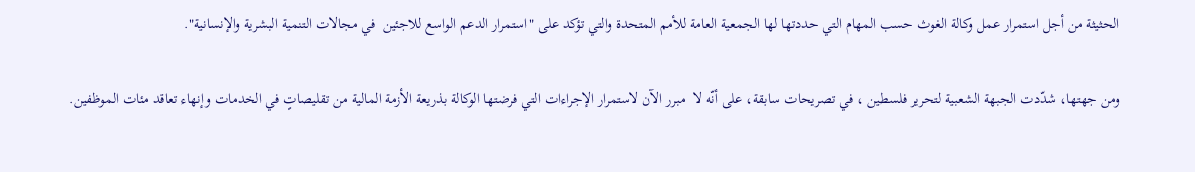الحثيثة من أجل استمرار عمل وكالة الغوث حسب المهام التي حددتها لها الجمعية العامة للأمم المتحدة والتي تؤكد على "استمرار الدعم الواسع للاجئين  في مجالات التنمية البشرية والإنسانية".

ومن جهتها، شدّدت الجبهة الشعبية لتحرير فلسطين ، في تصريحات سابقة، على أنّه لا  مبرر الآن لاستمرار الإجراءات التي فرضتها الوكالة بذريعة الأزمة المالية من تقليصاتٍ في الخدمات وإنهاء تعاقد مئات الموظفين.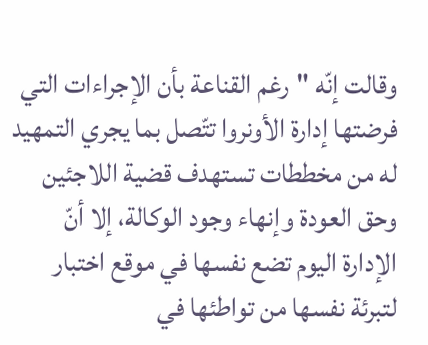وقالت إنّه "رغم القناعة بأن الإجراءات التي فرضتها إدارة الأونروا تتّصل بما يجري التمهيد له من مخططات تستهدف قضية اللاجئين وحق العودة وإنهاء وجود الوكالة، إلا أنّ الإدارة اليوم تضع نفسها في موقع اختبار لتبرئة نفسها من تواطئها في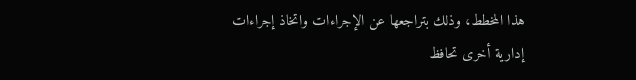هذا المخطط، وذلك بتراجعها عن الإجراءات واتخاذ إجراءات إدارية أخرى تحافظ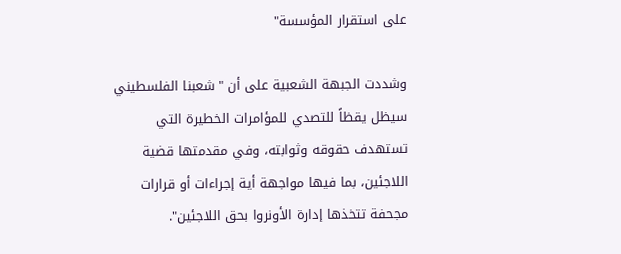على استقرار المؤسسة"

وشددت الجبهة الشعبية على أن "شعبنا الفلسطيني سيظل يقظاً للتصدي للمؤامرات الخطيرة التي تستهدف حقوقه وثوابته، وفي مقدمتها قضية اللاجئين، بما فيها مواجهة أية إجراءات أو قرارات مجحفة تتخذها إدارة الأونروا بحق اللاجئين".